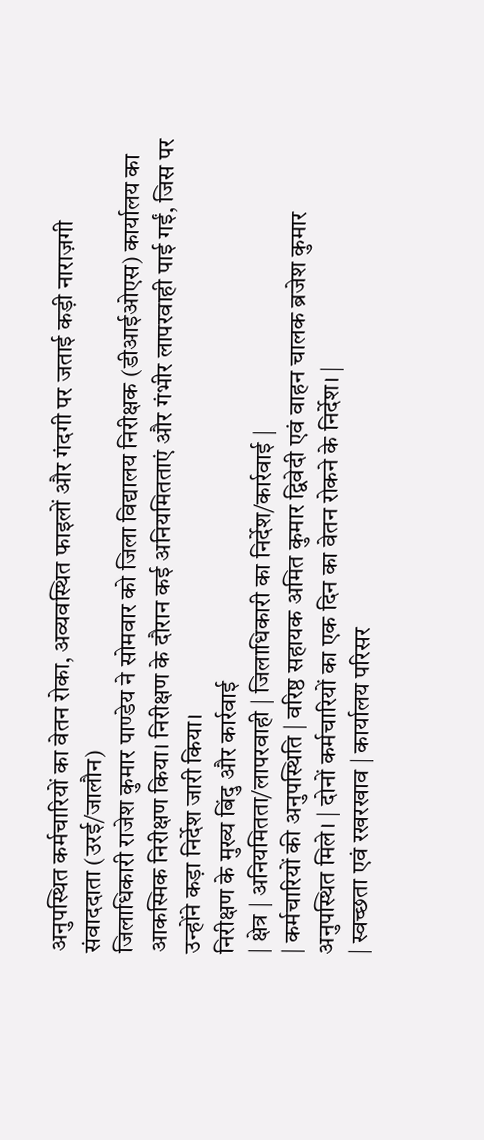अनुपस्थित कर्मचारियों का वेतन रोका, अव्यवस्थित फाइलों और गंदगी पर जताई कड़ी नाराज़गी
संवाददाता (उरई/जालौन)
जिलाधिकारी राजेश कुमार पाण्डेय ने सोमवार को जिला विद्यालय निरीक्षक (डीआईओएस) कार्यालय का आकस्मिक निरीक्षण किया। निरीक्षण के दौरान कई अनियमितताएं और गंभीर लापरवाही पाई गईं, जिस पर उन्होंने कड़ा निर्देश जारी किया।
निरीक्षण के मुख्य बिंदु और कार्रवाई
| क्षेत्र | अनियमितता/लापरवाही | जिलाधिकारी का निर्देश/कार्रवाई |
| कर्मचारियों की अनुपस्थिति | वरिष्ठ सहायक अमित कुमार द्विवेदी एवं वाहन चालक ब्रजेश कुमार अनुपस्थित मिले। | दोनों कर्मचारियों का एक दिन का वेतन रोकने के निर्देश। |
| स्वच्छता एवं रखरखाव | कार्यालय परिसर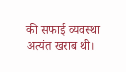की सफाई व्यवस्था अत्यंत खराब थी।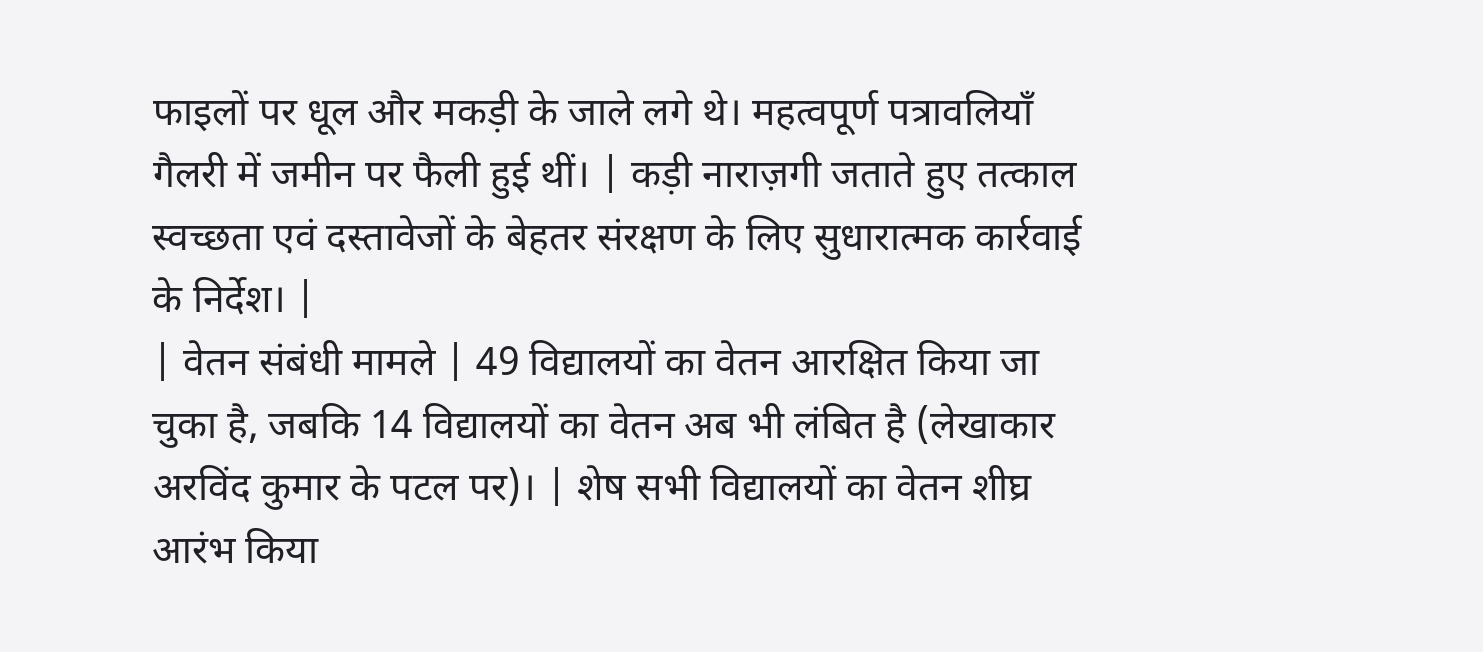फाइलों पर धूल और मकड़ी के जाले लगे थे। महत्वपूर्ण पत्रावलियाँ गैलरी में जमीन पर फैली हुई थीं। | कड़ी नाराज़गी जताते हुए तत्काल स्वच्छता एवं दस्तावेजों के बेहतर संरक्षण के लिए सुधारात्मक कार्रवाई के निर्देश। |
| वेतन संबंधी मामले | 49 विद्यालयों का वेतन आरक्षित किया जा चुका है, जबकि 14 विद्यालयों का वेतन अब भी लंबित है (लेखाकार अरविंद कुमार के पटल पर)। | शेष सभी विद्यालयों का वेतन शीघ्र आरंभ किया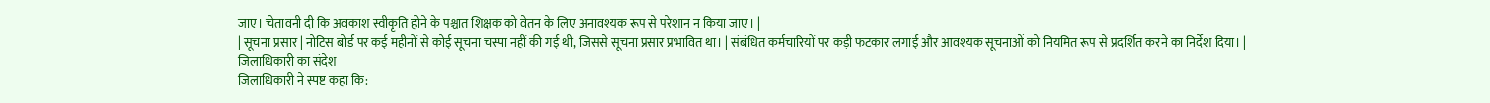जाए। चेतावनी दी कि अवकाश स्वीकृति होने के पश्चात शिक्षक को वेतन के लिए अनावश्यक रूप से परेशान न किया जाए। |
| सूचना प्रसार | नोटिस बोर्ड पर कई महीनों से कोई सूचना चस्पा नहीं की गई थी, जिससे सूचना प्रसार प्रभावित था। | संबंधित कर्मचारियों पर कड़ी फटकार लगाई और आवश्यक सूचनाओं को नियमित रूप से प्रदर्शित करने का निर्देश दिया। |
जिलाधिकारी का संदेश
जिलाधिकारी ने स्पष्ट कहा कि: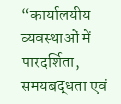“कार्यालयीय व्यवस्थाओं में पारदर्शिता, समयबद्धता एवं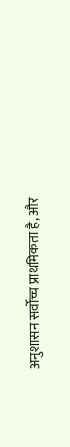अनुशासन सर्वोच्च प्राथमिकता है, और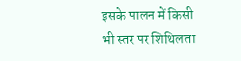इसके पालन में किसी भी स्तर पर शिथिलता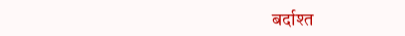बर्दाश्त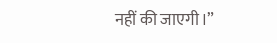नहीं की जाएगी।”